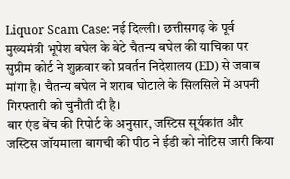Liquor Scam Case: नई दिल्ली। छत्तीसगढ़ के पूर्व मुख्यमंत्री भूपेश बघेल के बेटे चैतन्य बघेल की याचिका पर सुप्रीम कोर्ट ने शुक्रवार को प्रवर्तन निदेशालय (ED) से जवाब मांगा है। चैतन्य बघेल ने शराब घोटाले के सिलसिले में अपनी गिरफ्तारी को चुनौती दी है।
बार एंड बेंच की रिपोर्ट के अनुसार, जस्टिस सूर्यकांत और जस्टिस जॉयमाला बागची की पीठ ने ईडी को नोटिस जारी किया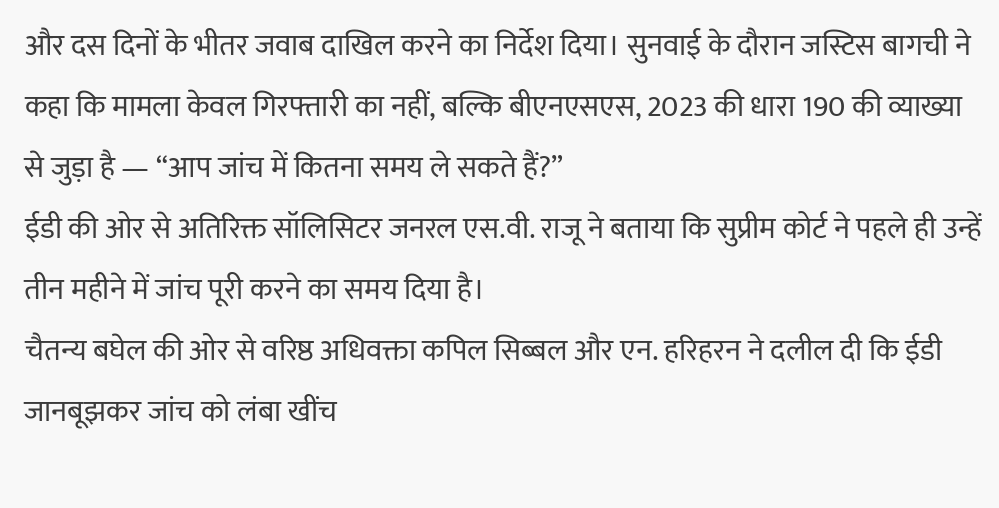और दस दिनों के भीतर जवाब दाखिल करने का निर्देश दिया। सुनवाई के दौरान जस्टिस बागची ने कहा कि मामला केवल गिरफ्तारी का नहीं, बल्कि बीएनएसएस, 2023 की धारा 190 की व्याख्या से जुड़ा है — “आप जांच में कितना समय ले सकते हैं?”
ईडी की ओर से अतिरिक्त सॉलिसिटर जनरल एस.वी. राजू ने बताया कि सुप्रीम कोर्ट ने पहले ही उन्हें तीन महीने में जांच पूरी करने का समय दिया है।
चैतन्य बघेल की ओर से वरिष्ठ अधिवक्ता कपिल सिब्बल और एन. हरिहरन ने दलील दी कि ईडी जानबूझकर जांच को लंबा खींच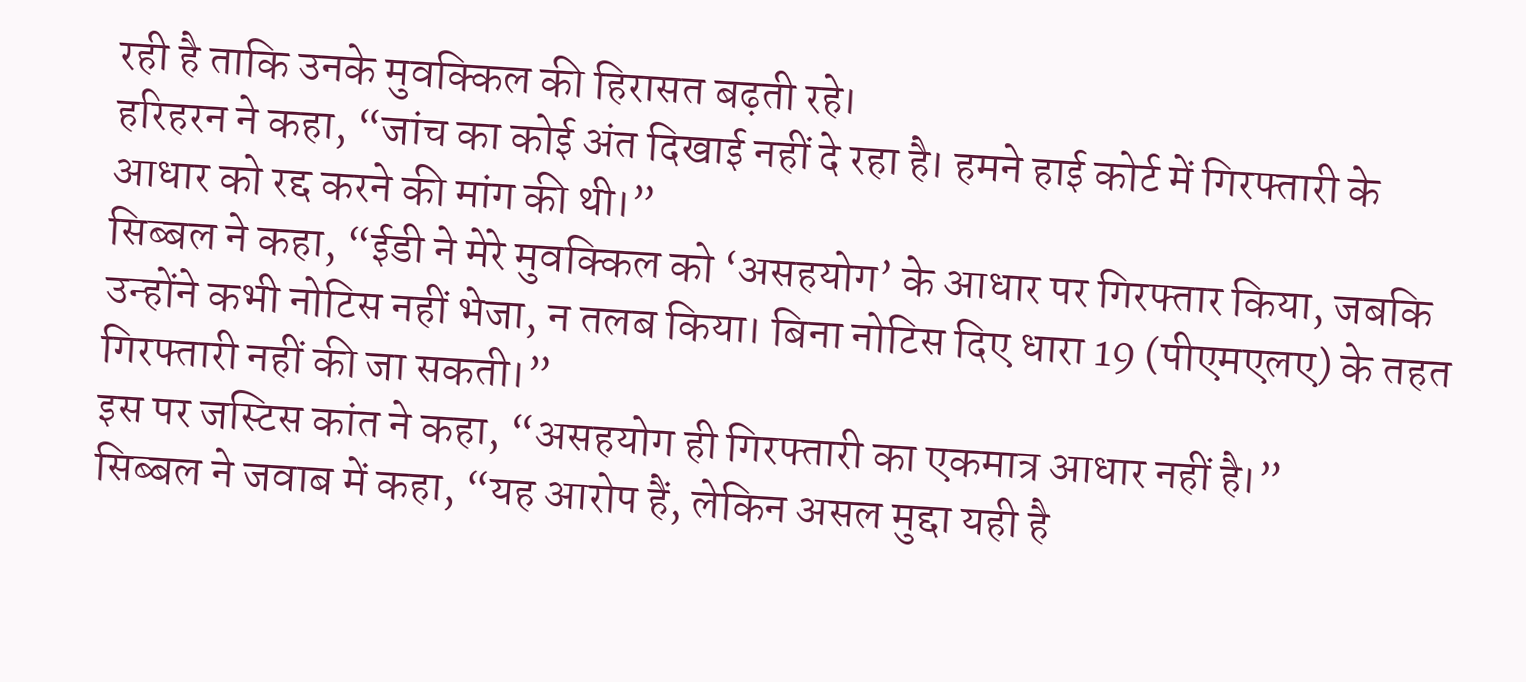रही है ताकि उनके मुवक्किल की हिरासत बढ़ती रहे।
हरिहरन ने कहा, “जांच का कोई अंत दिखाई नहीं दे रहा है। हमने हाई कोर्ट में गिरफ्तारी के आधार को रद्द करने की मांग की थी।”
सिब्बल ने कहा, “ईडी ने मेरे मुवक्किल को ‘असहयोग’ के आधार पर गिरफ्तार किया, जबकि उन्होंने कभी नोटिस नहीं भेजा, न तलब किया। बिना नोटिस दिए धारा 19 (पीएमएलए) के तहत गिरफ्तारी नहीं की जा सकती।”
इस पर जस्टिस कांत ने कहा, “असहयोग ही गिरफ्तारी का एकमात्र आधार नहीं है।”
सिब्बल ने जवाब में कहा, “यह आरोप हैं, लेकिन असल मुद्दा यही है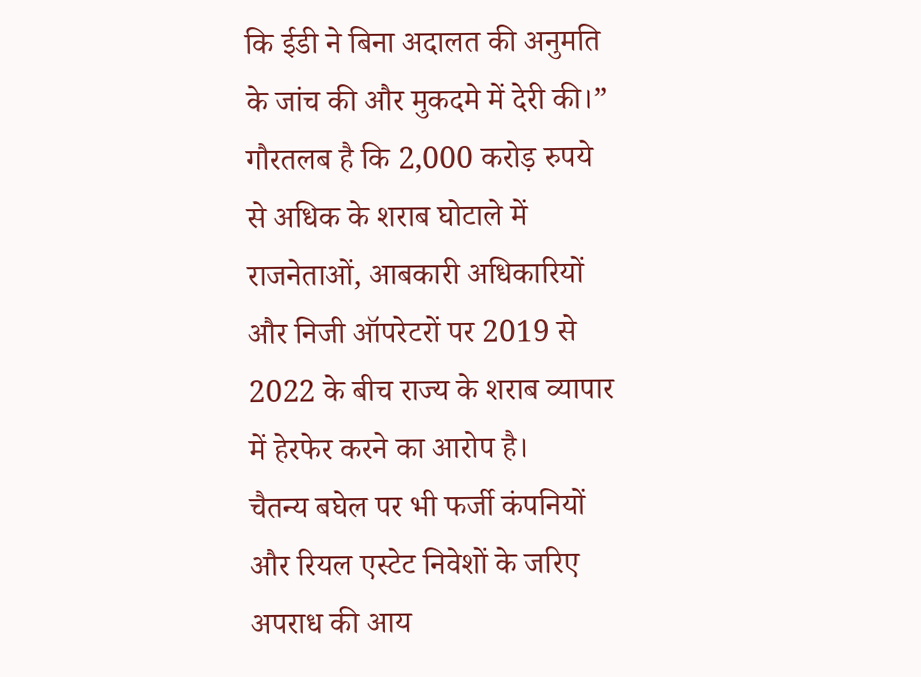कि ईडी ने बिना अदालत की अनुमति के जांच की और मुकदमे में देरी की।”
गौरतलब है कि 2,000 करोड़ रुपये से अधिक के शराब घोटाले में राजनेताओं, आबकारी अधिकारियों और निजी ऑपरेटरों पर 2019 से 2022 के बीच राज्य के शराब व्यापार में हेरफेर करने का आरोप है।
चैतन्य बघेल पर भी फर्जी कंपनियों और रियल एस्टेट निवेशों के जरिए अपराध की आय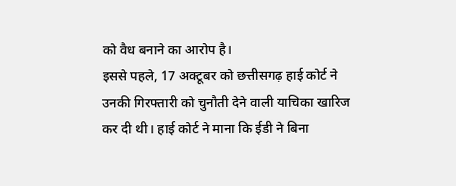को वैध बनाने का आरोप है।
इससे पहले, 17 अक्टूबर को छत्तीसगढ़ हाई कोर्ट ने उनकी गिरफ्तारी को चुनौती देने वाली याचिका खारिज कर दी थी। हाई कोर्ट ने माना कि ईडी ने बिना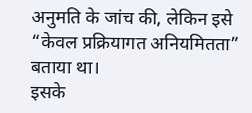अनुमति के जांच की, लेकिन इसे “केवल प्रक्रियागत अनियमितता” बताया था।
इसके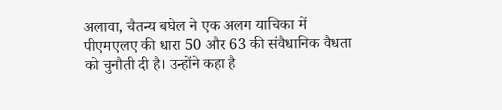अलावा, चैतन्य बघेल ने एक अलग याचिका में पीएमएलए की धारा 50 और 63 की संवैधानिक वैधता को चुनौती दी है। उन्होंने कहा है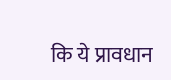कि ये प्रावधान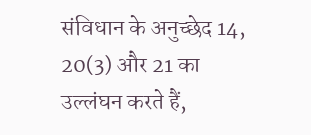संविधान के अनुच्छेद 14, 20(3) और 21 का उल्लंघन करते हैं,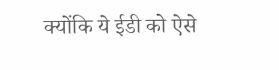क्योंकि ये ईडी को ऐसे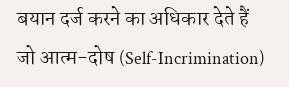बयान दर्ज करने का अधिकार देते हैं जो आत्म-दोष (Self-Incrimination)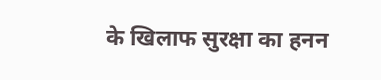के खिलाफ सुरक्षा का हनन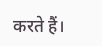करते हैं।